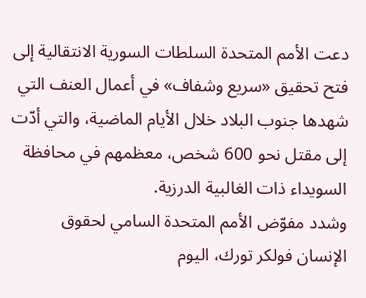دعت الأمم المتحدة السلطات السورية الانتقالية إلى فتح تحقيق «سريع وشفاف» في أعمال العنف التي شهدها جنوب البلاد خلال الأيام الماضية، والتي أدّت إلى مقتل نحو 600 شخص، معظمهم في محافظة السويداء ذات الغالبية الدرزية.
وشدد مفوّض الأمم المتحدة السامي لحقوق الإنسان فولكر تورك، اليوم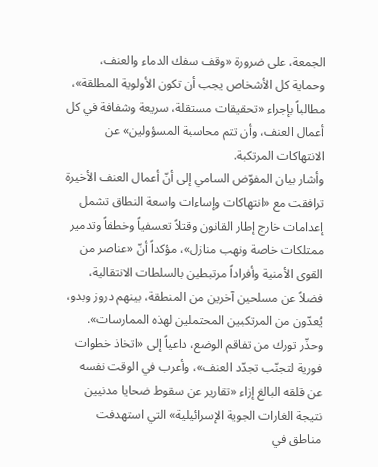الجمعة، على ضرورة «وقف سفك الدماء والعنف، وحماية كل الأشخاص يجب أن تكون الأولوية المطلقة»، مطالباً بإجراء «تحقيقات مستقلة، سريعة وشفافة في كل أعمال العنف، وأن تتم محاسبة المسؤولين» عن الانتهاكات المرتكبة.
وأشار بيان المفوّض السامي إلى أنّ أعمال العنف الأخيرة ترافقت مع «انتهاكات وإساءات واسعة النطاق تشمل إعدامات خارج إطار القانون وقتلاً تعسفياً وخطفاً وتدمير ممتلكات خاصة ونهب منازل»، مؤكداً أنّ «عناصر من القوى الأمنية وأفراداً مرتبطين بالسلطات الانتقالية، فضلاً عن مسلحين آخرين من المنطقة، بينهم دروز وبدو، يُعدّون من المرتكبين المحتملين لهذه الممارسات».
وحذّر تورك من تفاقم الوضع، داعياً إلى «اتخاذ خطوات فورية لتجنّب تجدّد العنف»، وأعرب في الوقت نفسه عن قلقه البالغ إزاء «تقارير عن سقوط ضحايا مدنيين نتيجة الغارات الجوية الإسرائيلية» التي استهدفت مناطق في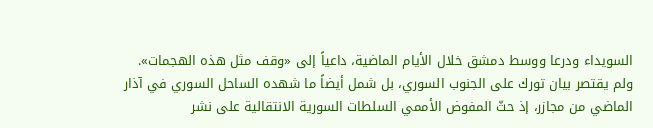السويداء ودرعا ووسط دمشق خلال الأيام الماضية، داعياً إلى «وقف مثل هذه الهجمات».
ولم يقتصر بيان تورك على الجنوب السوري، بل شمل أيضاً ما شهده الساحل السوري في آذار الماضي من مجازر، إذ حثّ المفوض الأممي السلطات السورية الانتقالية على نشر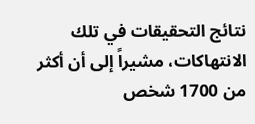نتائج التحقيقات في تلك الانتهاكات، مشيراً إلى أن أكثر من 1700 شخص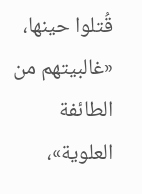قُتلوا حينها، «غالبيتهم من الطائفة العلوية»،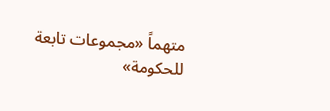متهماً «مجموعات تابعة للحكومة»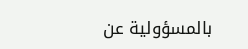بالمسؤولية عن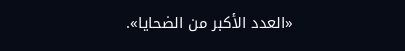«العدد الأكبر من الضحايا».